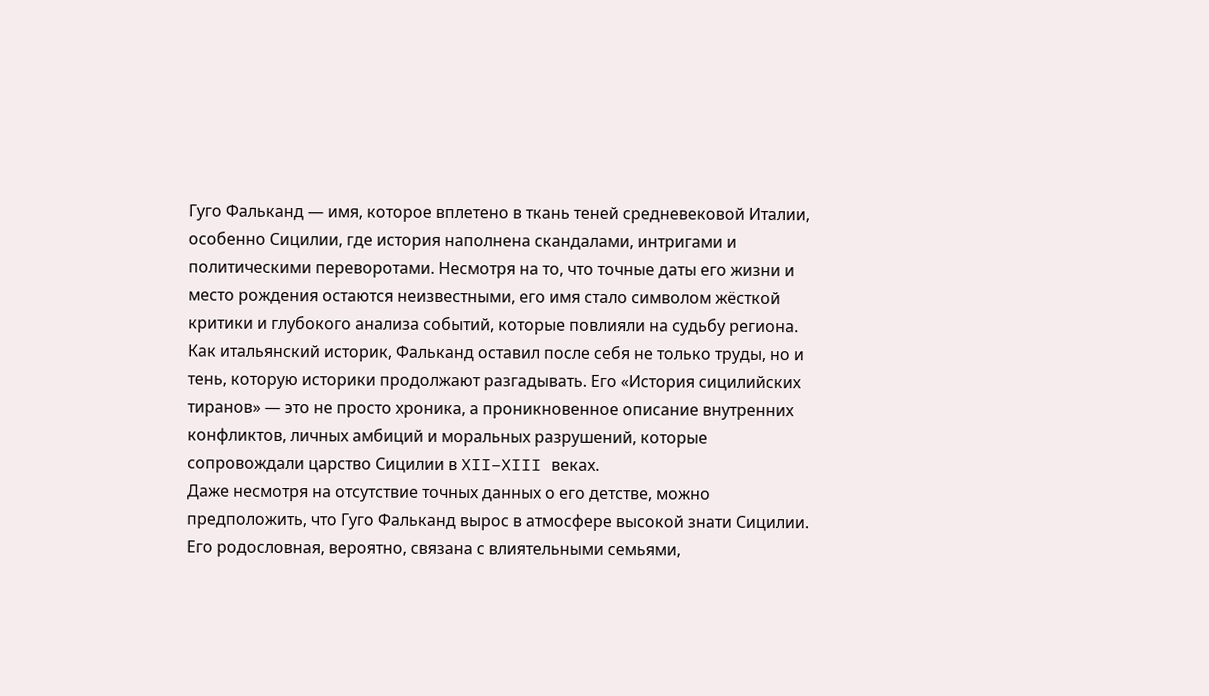Гуго Фальканд — имя, которое вплетено в ткань теней средневековой Италии, особенно Сицилии, где история наполнена скандалами, интригами и политическими переворотами. Несмотря на то, что точные даты его жизни и место рождения остаются неизвестными, его имя стало символом жёсткой критики и глубокого анализа событий, которые повлияли на судьбу региона. Как итальянский историк, Фальканд оставил после себя не только труды, но и тень, которую историки продолжают разгадывать. Его «История сицилийских тиранов» — это не просто хроника, а проникновенное описание внутренних конфликтов, личных амбиций и моральных разрушений, которые сопровождали царство Сицилии в XII–XIII веках.
Даже несмотря на отсутствие точных данных о его детстве, можно предположить, что Гуго Фальканд вырос в атмосфере высокой знати Сицилии. Его родословная, вероятно, связана с влиятельными семьями,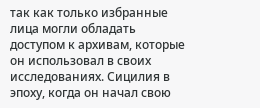так как только избранные лица могли обладать доступом к архивам, которые он использовал в своих исследованиях. Сицилия в эпоху, когда он начал свою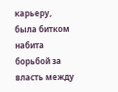карьеру, была битком набита борьбой за власть между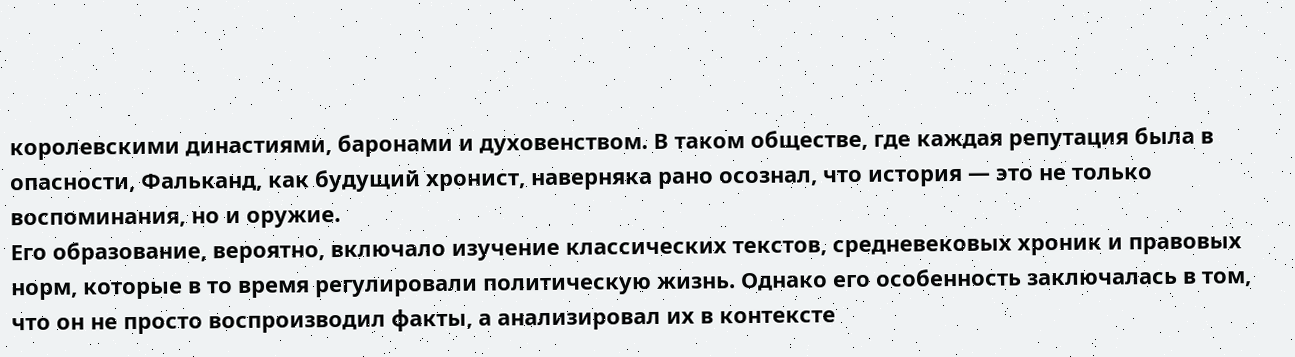королевскими династиями, баронами и духовенством. В таком обществе, где каждая репутация была в опасности, Фальканд, как будущий хронист, наверняка рано осознал, что история — это не только воспоминания, но и оружие.
Его образование, вероятно, включало изучение классических текстов, средневековых хроник и правовых норм, которые в то время регулировали политическую жизнь. Однако его особенность заключалась в том, что он не просто воспроизводил факты, а анализировал их в контексте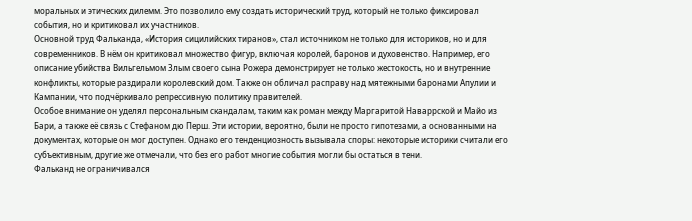моральных и этических дилемм. Это позволило ему создать исторический труд, который не только фиксировал события, но и критиковал их участников.
Основной труд Фальканда, «История сицилийских тиранов», стал источником не только для историков, но и для современников. В нём он критиковал множество фигур, включая королей, баронов и духовенство. Например, его описание убийства Вильгельмом Злым своего сына Рожера демонстрирует не только жестокость, но и внутренние конфликты, которые раздирали королевский дом. Также он обличал расправу над мятежными баронами Апулии и Кампании, что подчёркивало репрессивную политику правителей.
Особое внимание он уделял персональным скандалам, таким как роман между Маргаритой Наваррской и Майо из Бари, а также её связь с Стефаном дю Перш. Эти истории, вероятно, были не просто гипотезами, а основанными на документах, которые он мог доступен. Однако его тенденциозность вызывала споры: некоторые историки считали его субъективным, другие же отмечали, что без его работ многие события могли бы остаться в тени.
Фальканд не ограничивался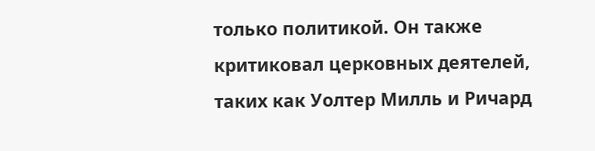только политикой. Он также критиковал церковных деятелей, таких как Уолтер Милль и Ричард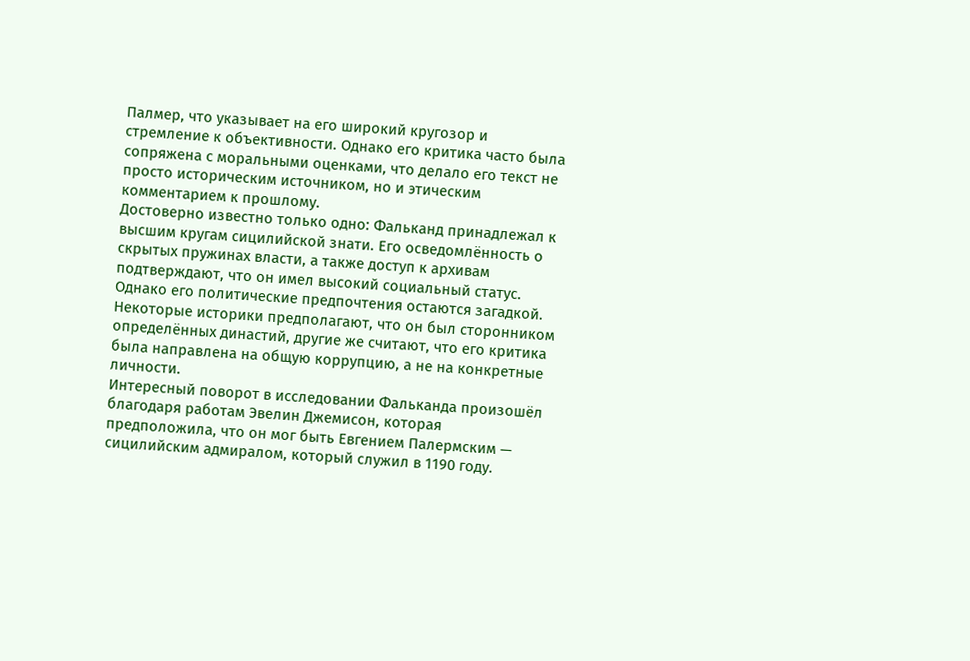Палмер, что указывает на его широкий кругозор и стремление к объективности. Однако его критика часто была сопряжена с моральными оценками, что делало его текст не просто историческим источником, но и этическим комментарием к прошлому.
Достоверно известно только одно: Фальканд принадлежал к высшим кругам сицилийской знати. Его осведомлённость о скрытых пружинах власти, а также доступ к архивам подтверждают, что он имел высокий социальный статус. Однако его политические предпочтения остаются загадкой. Некоторые историки предполагают, что он был сторонником определённых династий, другие же считают, что его критика была направлена на общую коррупцию, а не на конкретные личности.
Интересный поворот в исследовании Фальканда произошёл благодаря работам Эвелин Джемисон, которая предположила, что он мог быть Евгением Палермским — сицилийским адмиралом, который служил в 1190 году.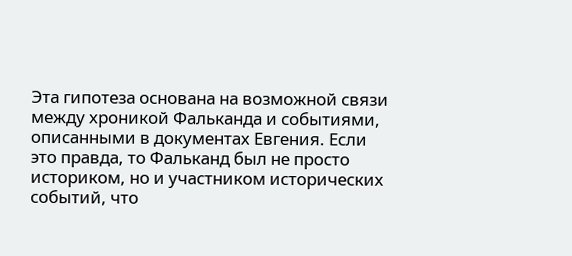Эта гипотеза основана на возможной связи между хроникой Фальканда и событиями, описанными в документах Евгения. Если это правда, то Фальканд был не просто историком, но и участником исторических событий, что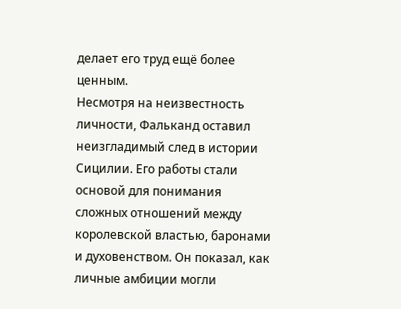делает его труд ещё более ценным.
Несмотря на неизвестность личности, Фальканд оставил неизгладимый след в истории Сицилии. Его работы стали основой для понимания сложных отношений между королевской властью, баронами и духовенством. Он показал, как личные амбиции могли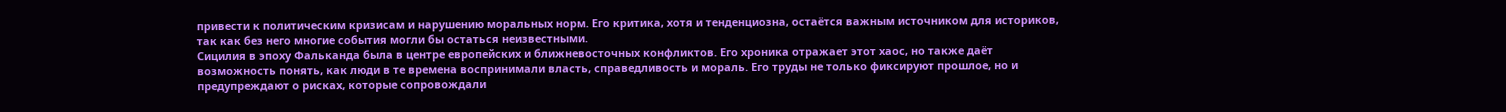привести к политическим кризисам и нарушению моральных норм. Его критика, хотя и тенденциозна, остаётся важным источником для историков, так как без него многие события могли бы остаться неизвестными.
Сицилия в эпоху Фальканда была в центре европейских и ближневосточных конфликтов. Его хроника отражает этот хаос, но также даёт возможность понять, как люди в те времена воспринимали власть, справедливость и мораль. Его труды не только фиксируют прошлое, но и предупреждают о рисках, которые сопровождали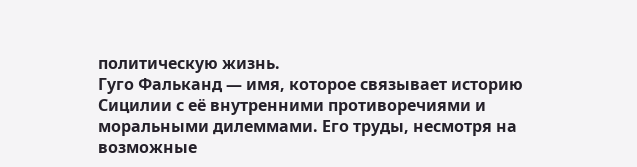политическую жизнь.
Гуго Фальканд — имя, которое связывает историю Сицилии с её внутренними противоречиями и моральными дилеммами. Его труды, несмотря на возможные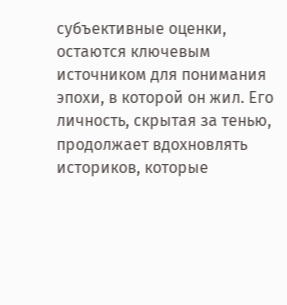субъективные оценки, остаются ключевым источником для понимания эпохи, в которой он жил. Его личность, скрытая за тенью, продолжает вдохновлять историков, которые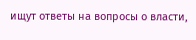ищут ответы на вопросы о власти,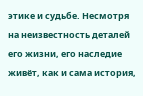этике и судьбе. Несмотря на неизвестность деталей его жизни, его наследие живёт, как и сама история,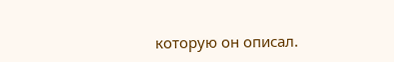которую он описал.